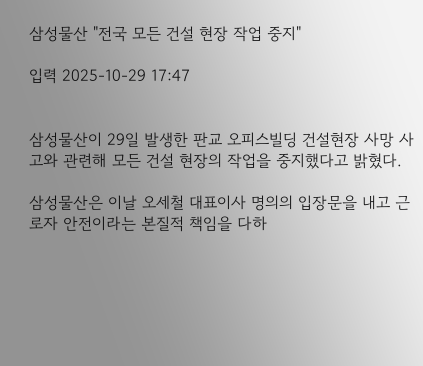삼성물산 "전국 모든 건설 현장 작업 중지"

입력 2025-10-29 17:47


삼성물산이 29일 발생한 판교 오피스빌딩 건설현장 사망 사고와 관련해 모든 건설 현장의 작업을 중지했다고 밝혔다.

삼성물산은 이날 오세철 대표이사 명의의 입장문을 내고 근로자 안전이라는 본질적 책임을 다하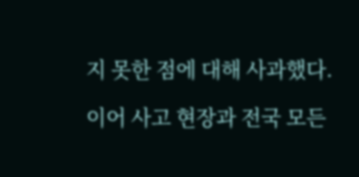지 못한 점에 대해 사과했다.

이어 사고 현장과 전국 모든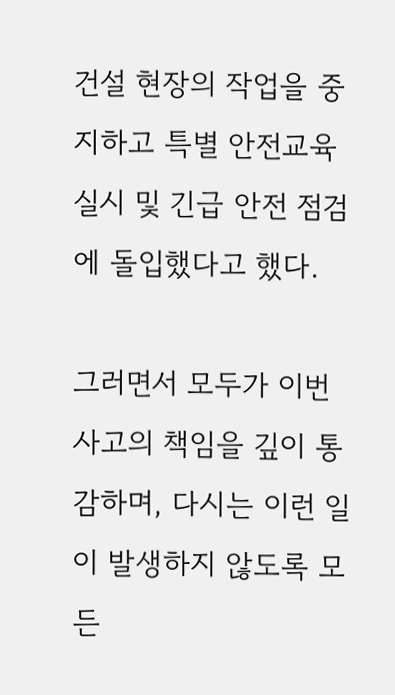건설 현장의 작업을 중지하고 특별 안전교육 실시 및 긴급 안전 점검에 돌입했다고 했다.

그러면서 모두가 이번 사고의 책임을 깊이 통감하며, 다시는 이런 일이 발생하지 않도록 모든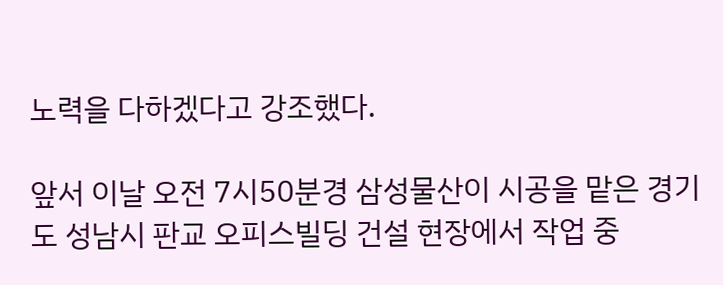노력을 다하겠다고 강조했다.

앞서 이날 오전 7시50분경 삼성물산이 시공을 맡은 경기도 성남시 판교 오피스빌딩 건설 현장에서 작업 중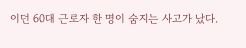이던 60대 근로자 한 명이 숨지는 사고가 났다.